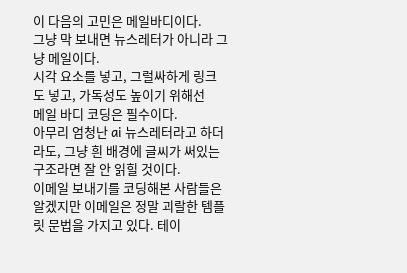이 다음의 고민은 메일바디이다.
그냥 막 보내면 뉴스레터가 아니라 그냥 메일이다.
시각 요소를 넣고, 그럴싸하게 링크도 넣고, 가독성도 높이기 위해선
메일 바디 코딩은 필수이다.
아무리 엄청난 ai 뉴스레터라고 하더라도, 그냥 흰 배경에 글씨가 써있는 구조라면 잘 안 읽힐 것이다.
이메일 보내기를 코딩해본 사람들은 알겠지만 이메일은 정말 괴랄한 템플릿 문법을 가지고 있다. 테이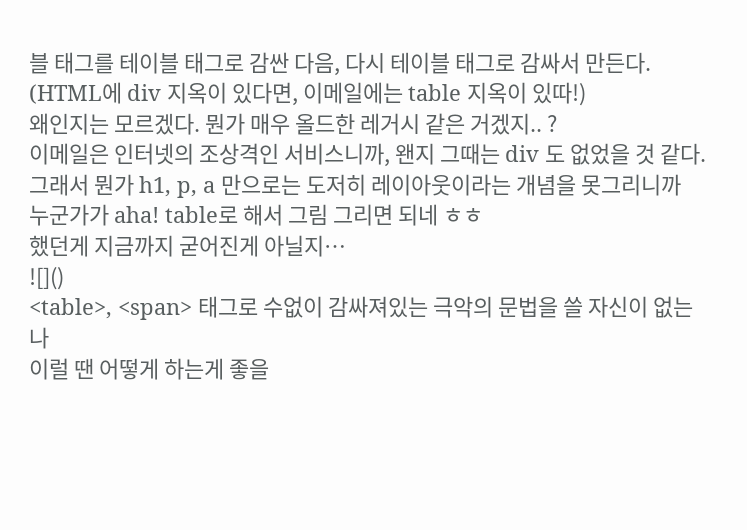블 태그를 테이블 태그로 감싼 다음, 다시 테이블 태그로 감싸서 만든다.
(HTML에 div 지옥이 있다면, 이메일에는 table 지옥이 있따!)
왜인지는 모르겠다. 뭔가 매우 올드한 레거시 같은 거겠지.. ?
이메일은 인터넷의 조상격인 서비스니까, 왠지 그때는 div 도 없었을 것 같다.
그래서 뭔가 h1, p, a 만으로는 도저히 레이아웃이라는 개념을 못그리니까
누군가가 aha! table로 해서 그림 그리면 되네 ㅎㅎ
했던게 지금까지 굳어진게 아닐지…
![]()
<table>, <span> 태그로 수없이 감싸져있는 극악의 문법을 쓸 자신이 없는 나
이럴 땐 어떻게 하는게 좋을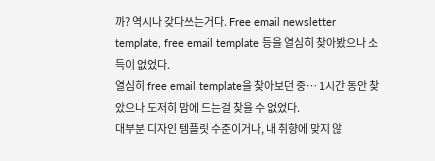까? 역시나 갖다쓰는거다. Free email newsletter template, free email template 등을 열심히 찾아봤으나 소득이 없었다.
열심히 free email template을 찾아보던 중… 1시간 동안 찾았으나 도저히 맘에 드는걸 찾을 수 없었다.
대부분 디자인 템플릿 수준이거나, 내 취향에 맞지 않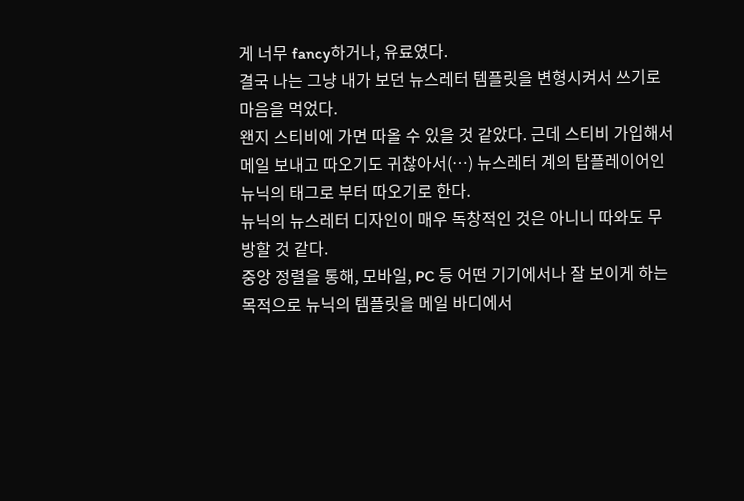게 너무 fancy하거나, 유료였다.
결국 나는 그냥 내가 보던 뉴스레터 템플릿을 변형시켜서 쓰기로 마음을 먹었다.
왠지 스티비에 가면 따올 수 있을 것 같았다. 근데 스티비 가입해서 메일 보내고 따오기도 귀찮아서(…) 뉴스레터 계의 탑플레이어인 뉴닉의 태그로 부터 따오기로 한다.
뉴닉의 뉴스레터 디자인이 매우 독창적인 것은 아니니 따와도 무방할 것 같다.
중앙 정렬을 통해, 모바일, PC 등 어떤 기기에서나 잘 보이게 하는 목적으로 뉴닉의 템플릿을 메일 바디에서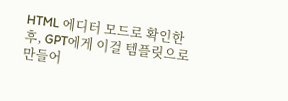HTML 에디터 모드로 확인한 후, GPT에게 이걸 템플릿으로 만들어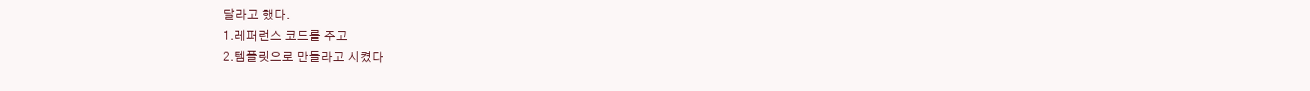달라고 했다.
1.레퍼런스 코드를 주고
2.템플릿으로 만들라고 시켰다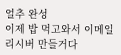얼추 완성
이제 밥 먹고와서 이메일 리시버 만들거다